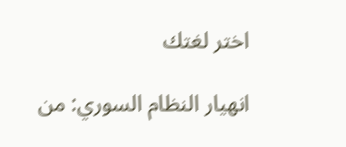اختر لغتك

انهيار النظام السوري: من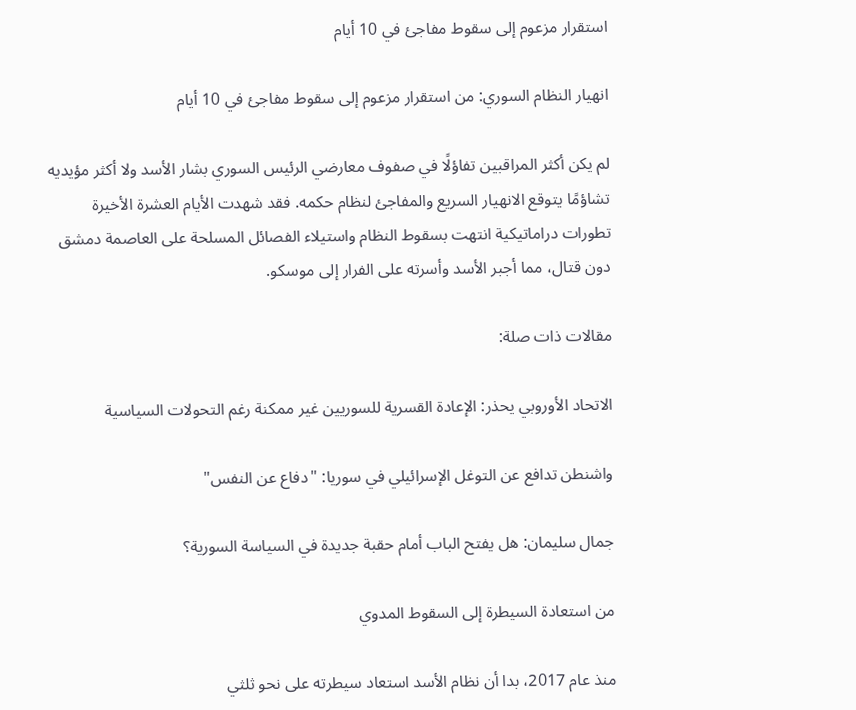استقرار مزعوم إلى سقوط مفاجئ في 10 أيام

انهيار النظام السوري: من استقرار مزعوم إلى سقوط مفاجئ في 10 أيام

لم يكن أكثر المراقبين تفاؤلًا في صفوف معارضي الرئيس السوري بشار الأسد ولا أكثر مؤيديه تشاؤمًا يتوقع الانهيار السريع والمفاجئ لنظام حكمه. فقد شهدت الأيام العشرة الأخيرة تطورات دراماتيكية انتهت بسقوط النظام واستيلاء الفصائل المسلحة على العاصمة دمشق دون قتال، مما أجبر الأسد وأسرته على الفرار إلى موسكو.

مقالات ذات صلة:

الاتحاد الأوروبي يحذر: الإعادة القسرية للسوريين غير ممكنة رغم التحولات السياسية

واشنطن تدافع عن التوغل الإسرائيلي في سوريا: "دفاع عن النفس"

جمال سليمان: هل يفتح الباب أمام حقبة جديدة في السياسة السورية؟

من استعادة السيطرة إلى السقوط المدوي

منذ عام 2017، بدا أن نظام الأسد استعاد سيطرته على نحو ثلثي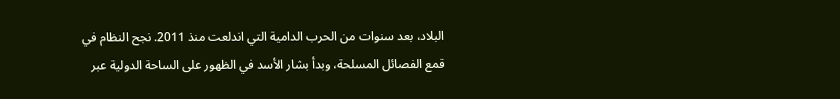البلاد، بعد سنوات من الحرب الدامية التي اندلعت منذ 2011. نجح النظام في قمع الفصائل المسلحة، وبدأ بشار الأسد في الظهور على الساحة الدولية عبر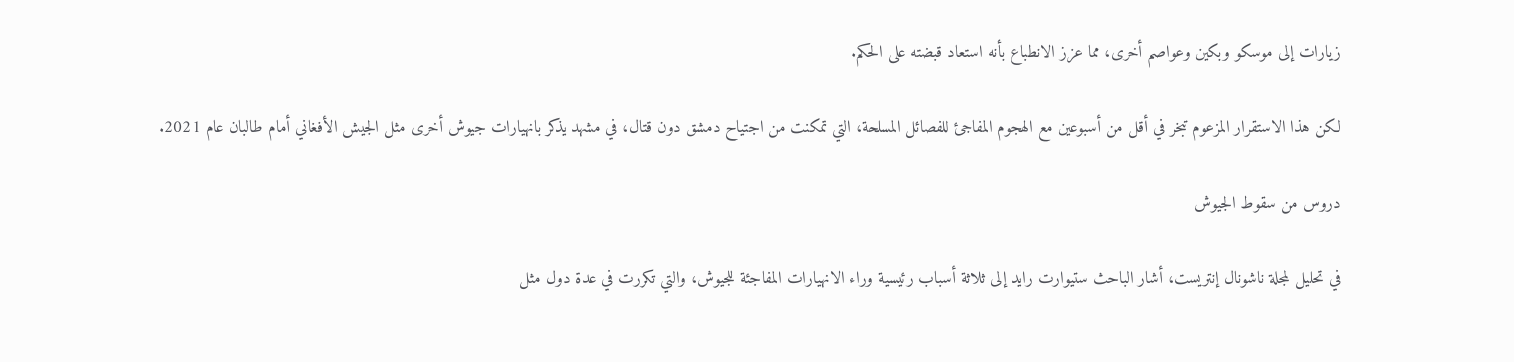زيارات إلى موسكو وبكين وعواصم أخرى، مما عزز الانطباع بأنه استعاد قبضته على الحكم.

لكن هذا الاستقرار المزعوم تبخر في أقل من أسبوعين مع الهجوم المفاجئ للفصائل المسلحة، التي تمكنت من اجتياح دمشق دون قتال، في مشهد يذكر بانهيارات جيوش أخرى مثل الجيش الأفغاني أمام طالبان عام 2021.

دروس من سقوط الجيوش

في تحليل لمجلة ناشونال إنتريست، أشار الباحث ستيوارت رايد إلى ثلاثة أسباب رئيسية وراء الانهيارات المفاجئة للجيوش، والتي تكررت في عدة دول مثل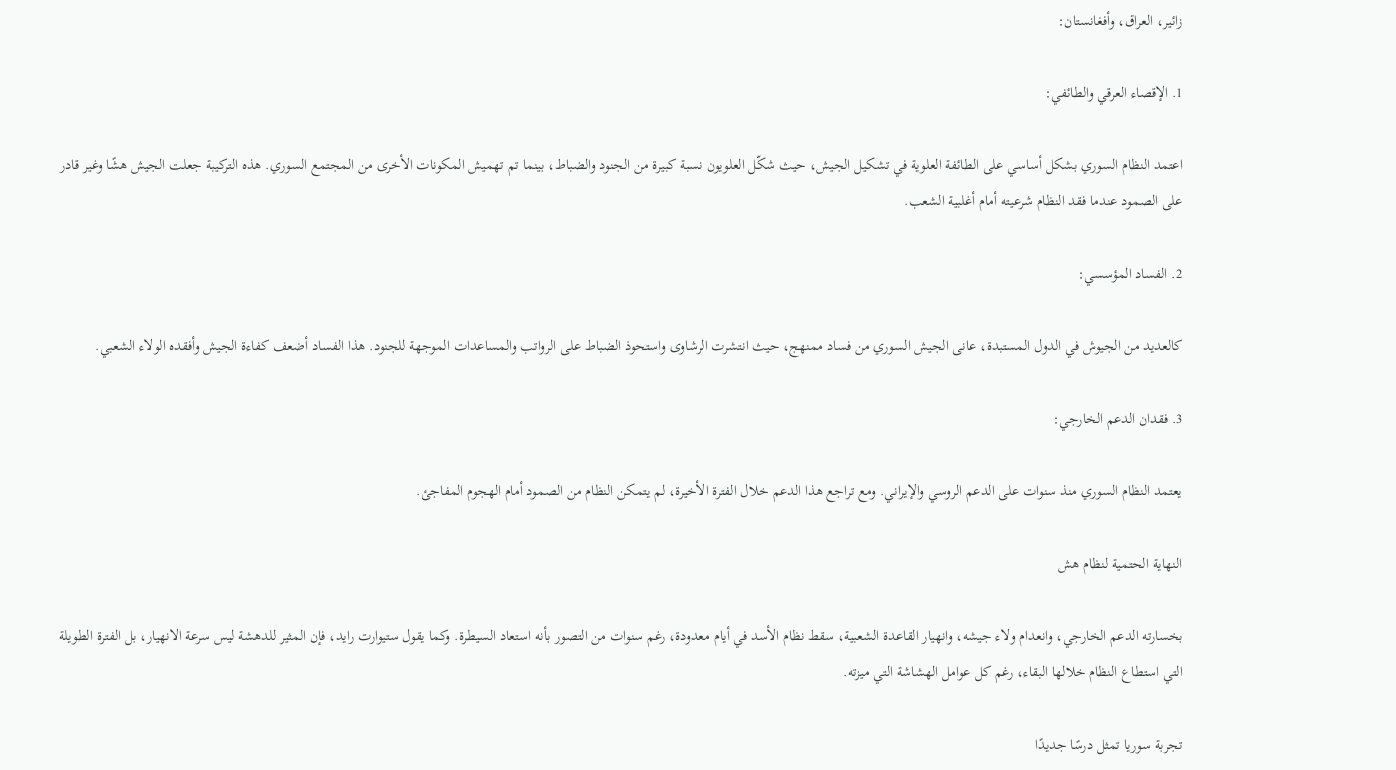زائير، العراق، وأفغانستان:

1. الإقصاء العرقي والطائفي:

اعتمد النظام السوري بشكل أساسي على الطائفة العلوية في تشكيل الجيش، حيث شكّل العلويون نسبة كبيرة من الجنود والضباط، بينما تم تهميش المكونات الأخرى من المجتمع السوري. هذه التركيبة جعلت الجيش هشًا وغير قادر على الصمود عندما فقد النظام شرعيته أمام أغلبية الشعب.

2. الفساد المؤسسي:

كالعديد من الجيوش في الدول المستبدة، عانى الجيش السوري من فساد ممنهج، حيث انتشرت الرشاوى واستحوذ الضباط على الرواتب والمساعدات الموجهة للجنود. هذا الفساد أضعف كفاءة الجيش وأفقده الولاء الشعبي.

3. فقدان الدعم الخارجي:

يعتمد النظام السوري منذ سنوات على الدعم الروسي والإيراني. ومع تراجع هذا الدعم خلال الفترة الأخيرة، لم يتمكن النظام من الصمود أمام الهجوم المفاجئ.

النهاية الحتمية لنظام هش

بخسارته الدعم الخارجي، وانعدام ولاء جيشه، وانهيار القاعدة الشعبية، سقط نظام الأسد في أيام معدودة، رغم سنوات من التصور بأنه استعاد السيطرة. وكما يقول ستيوارت رايد، فإن المثير للدهشة ليس سرعة الانهيار، بل الفترة الطويلة التي استطاع النظام خلالها البقاء، رغم كل عوامل الهشاشة التي ميزته.

تجربة سوريا تمثل درسًا جديدًا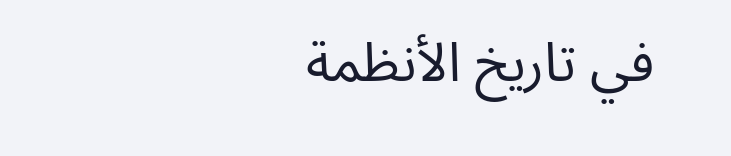في تاريخ الأنظمة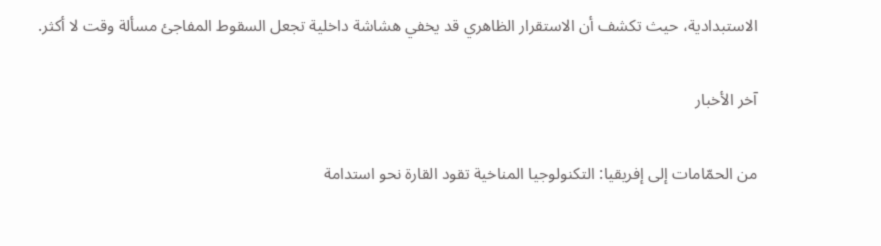الاستبدادية، حيث تكشف أن الاستقرار الظاهري قد يخفي هشاشة داخلية تجعل السقوط المفاجئ مسألة وقت لا أكثر.

آخر الأخبار

من الحمّامات إلى إفريقيا: التكنولوجيا المناخية تقود القارة نحو استدامة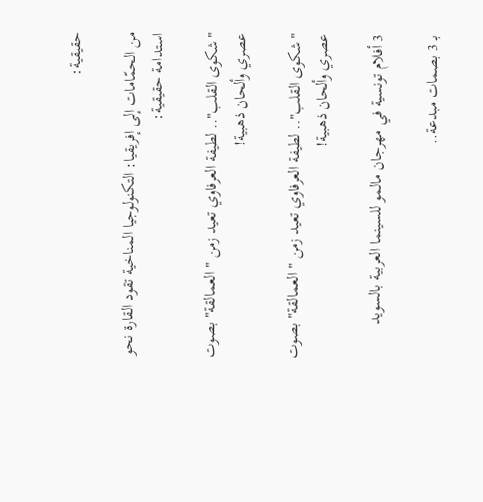حقيقية:

من الحمّامات إلى إفريقيا: التكنولوجيا المناخية تقود القارة نحو استدامة حقيقية:

"شكوى القلب".. لطيفة العرفاوي تعيد زمن "العمالقة" بصوت عصري وألحان ذهبية!

"شكوى القلب".. لطيفة العرفاوي تعيد زمن "العمالقة" بصوت عصري وألحان ذهبية!

3 أفلام تونسية في مهرجان مالمو للسينما العربية بالسويد

بـ 3 بصمات مبدعة..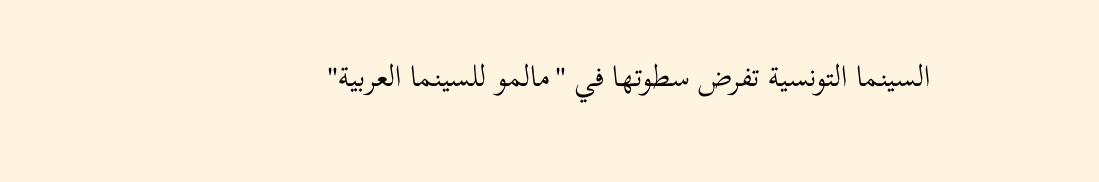السينما التونسية تفرض سطوتها في "مالمو للسينما العربية"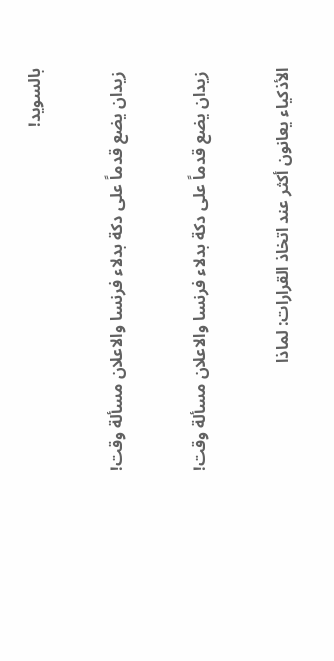بالسويد!

 زيدان يضع قدماً على دكة بدلاء فرنسا والاعلان مسألة وقت!

 زيدان يضع قدماً على دكة بدلاء فرنسا والاعلان مسألة وقت!

الأذكياء يعانون أكثر عند اتخاذ القرارات: لماذا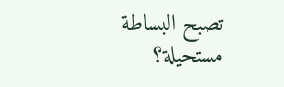تصبح البساطة مستحيلة؟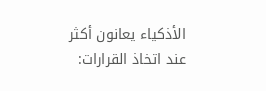الأذكياء يعانون أكثر عند اتخاذ القرارات: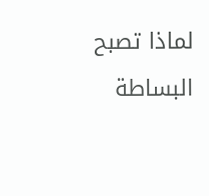لماذا تصبح البساطة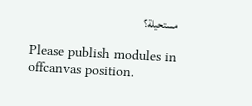مستحيلة؟

Please publish modules in offcanvas position.